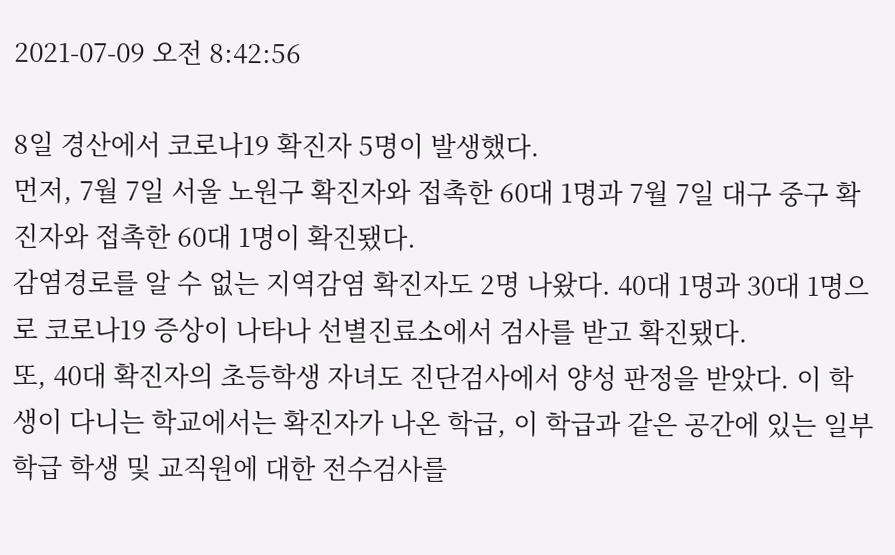2021-07-09 오전 8:42:56

8일 경산에서 코로나19 확진자 5명이 발생했다.
먼저, 7월 7일 서울 노원구 확진자와 접촉한 60대 1명과 7월 7일 대구 중구 확진자와 접촉한 60대 1명이 확진됐다.
감염경로를 알 수 없는 지역감염 확진자도 2명 나왔다. 40대 1명과 30대 1명으로 코로나19 증상이 나타나 선별진료소에서 검사를 받고 확진됐다.
또, 40대 확진자의 초등학생 자녀도 진단검사에서 양성 판정을 받았다. 이 학생이 다니는 학교에서는 확진자가 나온 학급, 이 학급과 같은 공간에 있는 일부 학급 학생 및 교직원에 대한 전수검사를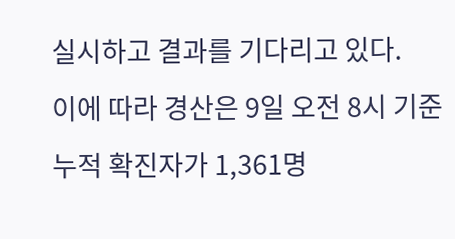실시하고 결과를 기다리고 있다.
이에 따라 경산은 9일 오전 8시 기준 누적 확진자가 1,361명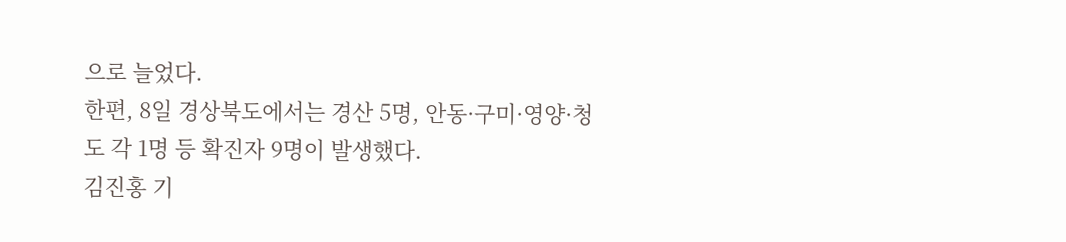으로 늘었다.
한편, 8일 경상북도에서는 경산 5명, 안동·구미·영양·청도 각 1명 등 확진자 9명이 발생했다.
김진홍 기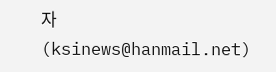자 (ksinews@hanmail.net)